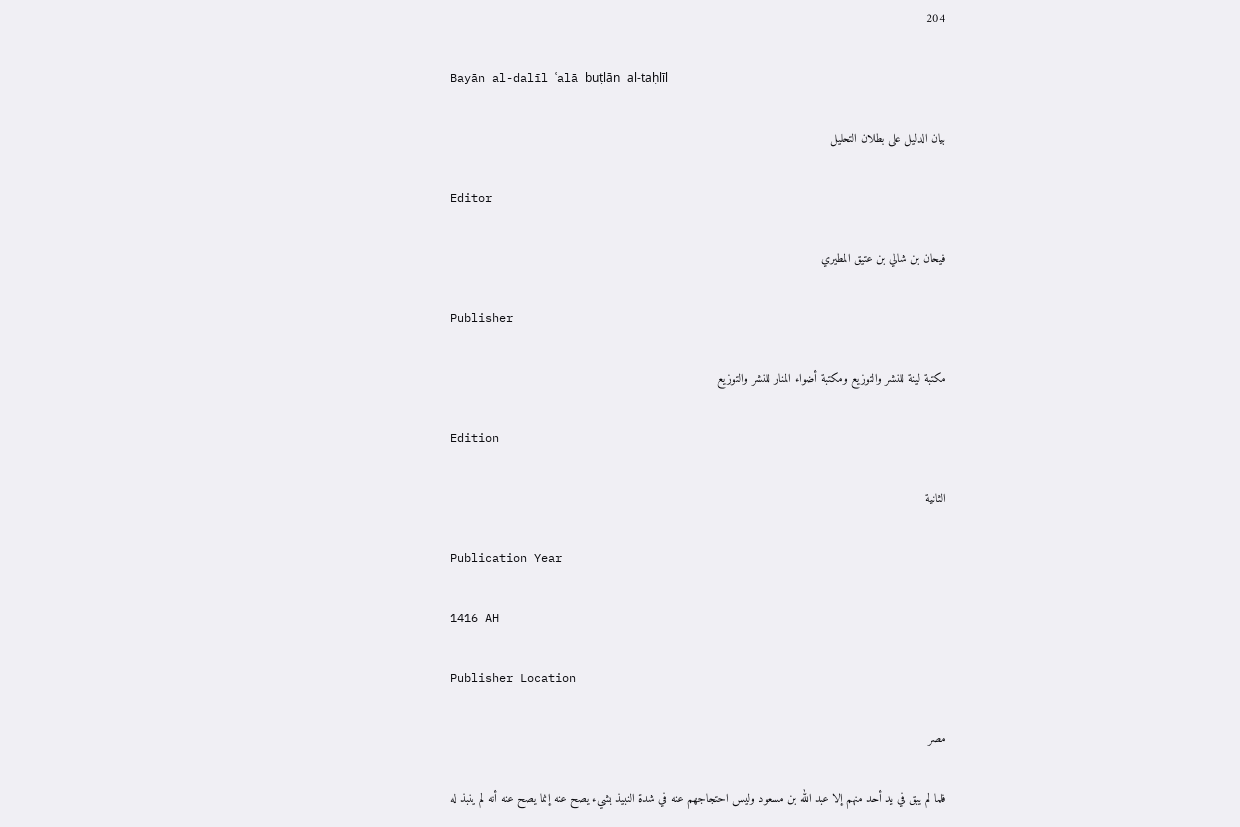204

Bayān al-dalīl ʿalā buṭlān al-taḥlīl

بيان الدليل على بطلان التحليل

Editor

فيحان بن شالي بن عتيق المطيري

Publisher

مكتبة لينة للنشر والتوزيع ومكتبة أضواء المنار للنشر والتوزيع

Edition

الثانية

Publication Year

1416 AH

Publisher Location

مصر

فلما لم يبق في يد أحد منهم إلا عبد الله بن مسعود وليس احتجاجهم عنه في شدة النبيذ بشيء يصح عنه إنما يصح عنه أنه لم ينبذ له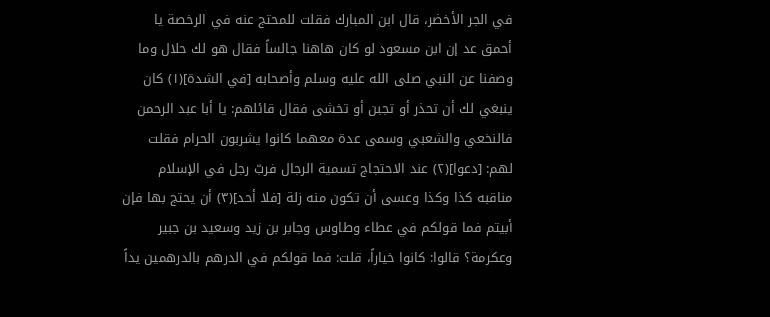في الجر الأخضر، قال ابن المبارك فقلت للمحتج عنه في الرخصة يا أحمق عد إن ابن مسعود لو كان هاهنا جالساً فقال هو لك حلال وما وصفنا عن النبي صلى الله عليه وسلم وأصحابه [في الشدة](١) كان ينبغي لك أن تحذر أو تجبن أو تخشى فقال قائلهم: يا أبا عبد الرحمن فالنخعي والشعبي وسمى عدة معهما كانوا يشربون الحرام فقلت لهم: [دعوا](٢) عند الاحتجاج تسمية الرجال فربّ رجل في الإسلام مناقبه كذا وكذا وعسى أن تكون منه زلة [فلا أحد](٣) أن يحتج بها فإن أبيتم فما قولكم في عطاء وطاوس وجابر بن زيد وسعيد بن جبير وعكرمة؟ قالوا: كانوا خياراً، قلت: فما قولكم في الدرهم بالدرهمين يداً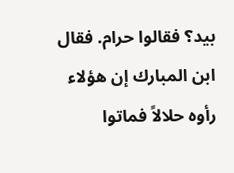بيد؟ فقالوا حرام. فقال ابن المبارك إن هؤلاء رأوه حلالاً فماتوا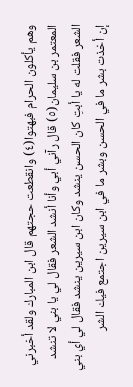وهم يأكلون الحرام فبهتوا(٤) وانقطعت حجتهم قال ابن المبارك ولقد أخبرني المعتمر بن سليمان(٥) قال رآني أبي وأنا أنشد الشعر فقال لي يا بني لا تنشد الشعر فقلت له يا أبتِ كان الحسن ينشد وكان ابن سيرين ينشد فقال لي أي بني إن أخذت بشر ما في الحسن وبشر ما في ابن سيرين اجتمع فيك الشر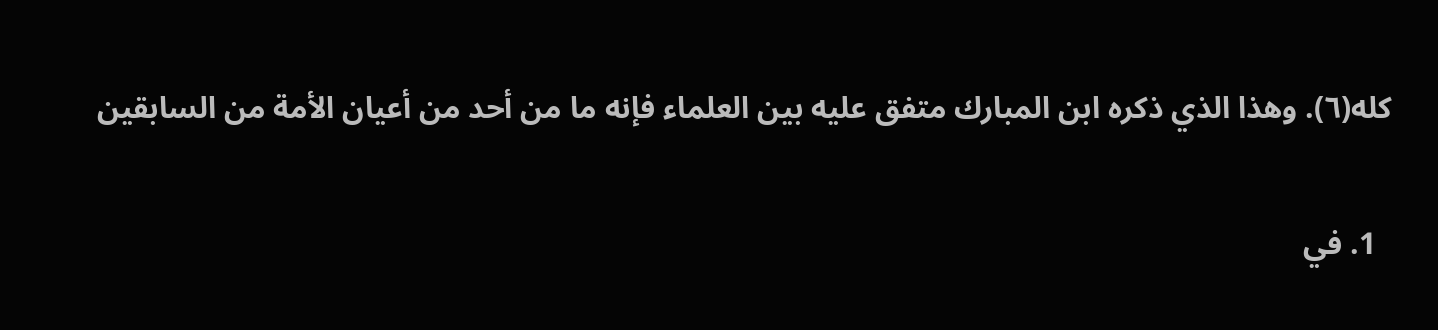كله(٦). وهذا الذي ذكره ابن المبارك متفق عليه بين العلماء فإنه ما من أحد من أعيان الأمة من السابقين

  1. في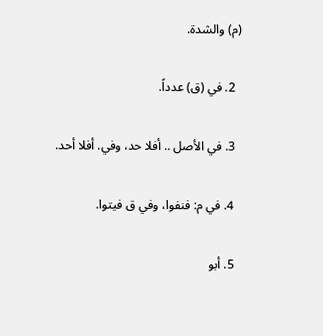(م) والشدة.

  2. في (ق) عدداً.

  3. في الأصل .. أفلا حد، وفي. أفلا أحد.

  4. في م: فنفوا، وفي ق فيتوا.

  5. أبو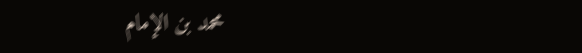محمد بن الإمام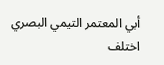أبي المعتمر التيمي البصري اختلف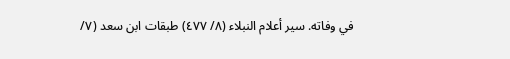في وفاته. سير أعلام النبلاء (٨/ ٤٧٧) طبقات ابن سعد (٧/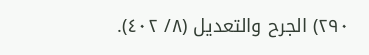٢٩٠) الجرح والتعديل (٨/ ٤٠٢).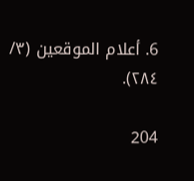6. أعلام الموقعين (٣/ ٢٨٤).

204